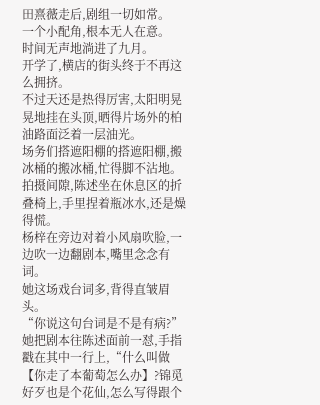田熹薇走后,剧组一切如常。
一个小配角,根本无人在意。
时间无声地淌进了九月。
开学了,横店的街头终于不再这么拥挤。
不过天还是热得厉害,太阳明晃晃地挂在头顶,晒得片场外的柏油路面泛着一层油光。
场务们搭遮阳棚的搭遮阳棚,搬冰桶的搬冰桶,忙得脚不沾地。
拍摄间隙,陈述坐在休息区的折叠椅上,手里捏着瓶冰水,还是燥得慌。
杨梓在旁边对着小风扇吹脸,一边吹一边翻剧本,嘴里念念有词。
她这场戏台词多,背得直皱眉头。
“你说这句台词是不是有病?”她把剧本往陈述面前一怼,手指戳在其中一行上,“什么叫做【你走了本葡萄怎么办】?锦觅好歹也是个花仙,怎么写得跟个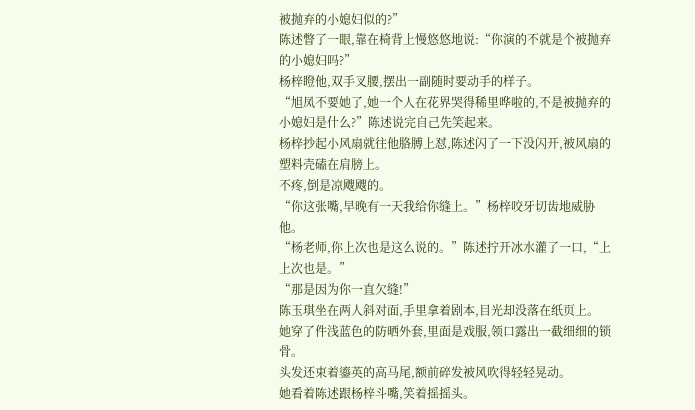被抛弃的小媳妇似的?”
陈述瞥了一眼,靠在椅背上慢悠悠地说:“你演的不就是个被抛弃的小媳妇吗?”
杨梓瞪他,双手叉腰,摆出一副随时要动手的样子。
“旭凤不要她了,她一个人在花界哭得稀里哗啦的,不是被抛弃的小媳妇是什么?”陈述说完自己先笑起来。
杨梓抄起小风扇就往他胳膊上怼,陈述闪了一下没闪开,被风扇的塑料壳磕在肩膀上。
不疼,倒是凉飕飕的。
“你这张嘴,早晚有一天我给你缝上。”杨梓咬牙切齿地威胁他。
“杨老师,你上次也是这么说的。”陈述拧开冰水灌了一口,“上上次也是。”
“那是因为你一直欠缝!”
陈玉琪坐在两人斜对面,手里拿着剧本,目光却没落在纸页上。
她穿了件浅蓝色的防晒外套,里面是戏服,领口露出一截细细的锁骨。
头发还束着鎏英的高马尾,额前碎发被风吹得轻轻晃动。
她看着陈述跟杨梓斗嘴,笑着摇摇头。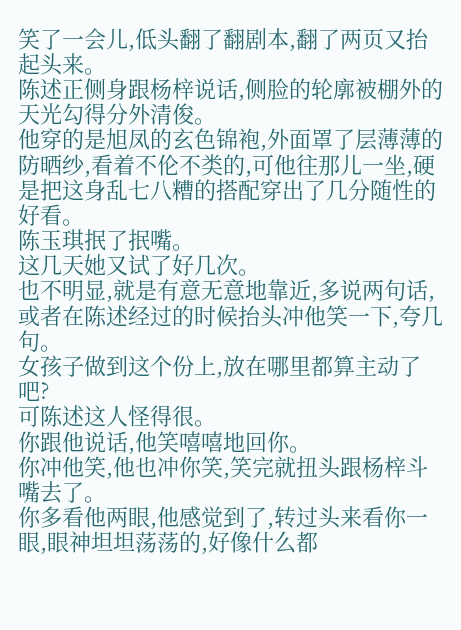笑了一会儿,低头翻了翻剧本,翻了两页又抬起头来。
陈述正侧身跟杨梓说话,侧脸的轮廓被棚外的天光勾得分外清俊。
他穿的是旭凤的玄色锦袍,外面罩了层薄薄的防晒纱,看着不伦不类的,可他往那儿一坐,硬是把这身乱七八糟的搭配穿出了几分随性的好看。
陈玉琪抿了抿嘴。
这几天她又试了好几次。
也不明显,就是有意无意地靠近,多说两句话,或者在陈述经过的时候抬头冲他笑一下,夸几句。
女孩子做到这个份上,放在哪里都算主动了吧?
可陈述这人怪得很。
你跟他说话,他笑嘻嘻地回你。
你冲他笑,他也冲你笑,笑完就扭头跟杨梓斗嘴去了。
你多看他两眼,他感觉到了,转过头来看你一眼,眼神坦坦荡荡的,好像什么都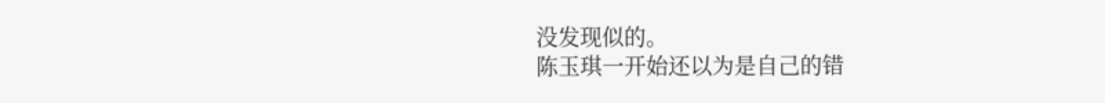没发现似的。
陈玉琪一开始还以为是自己的错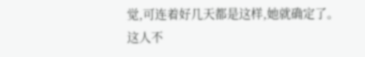觉,可连着好几天都是这样,她就确定了。
这人不